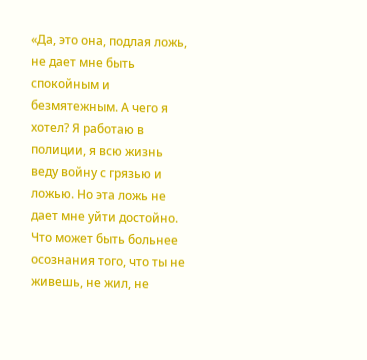«Да, это она, подлая ложь, не дает мне быть спокойным и безмятежным. А чего я хотел? Я работаю в полиции, я всю жизнь веду войну с грязью и ложью. Но эта ложь не дает мне уйти достойно. Что может быть больнее осознания того, что ты не живешь, не жил, не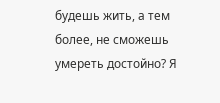будешь жить, а тем более, не сможешь умереть достойно? Я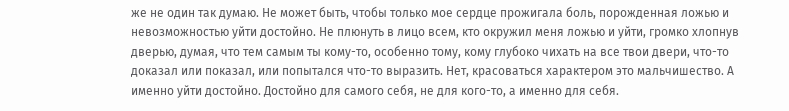же не один так думаю. Не может быть, чтобы только мое сердце прожигала боль, порожденная ложью и невозможностью уйти достойно. Не плюнуть в лицо всем, кто окружил меня ложью и уйти, громко хлопнув дверью, думая, что тем самым ты кому-то, особенно тому, кому глубоко чихать на все твои двери, что-то доказал или показал, или попытался что-то выразить. Нет, красоваться характером это мальчишество. А именно уйти достойно. Достойно для самого себя, не для кого-то, а именно для себя.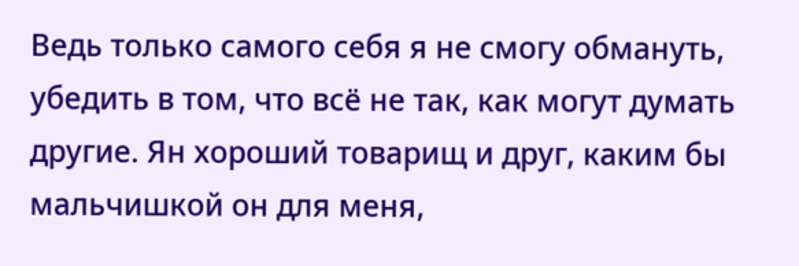Ведь только самого себя я не смогу обмануть, убедить в том, что всё не так, как могут думать другие. Ян хороший товарищ и друг, каким бы мальчишкой он для меня,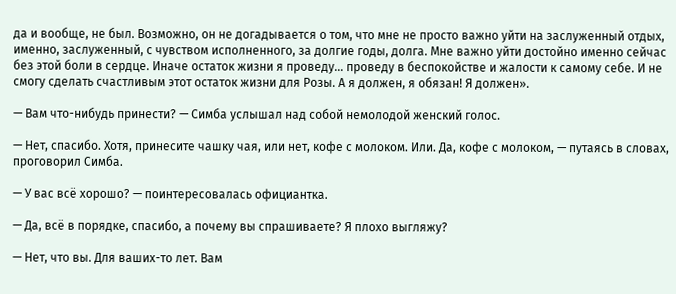да и вообще, не был. Возможно, он не догадывается о том, что мне не просто важно уйти на заслуженный отдых, именно, заслуженный, с чувством исполненного, за долгие годы, долга. Мне важно уйти достойно именно сейчас без этой боли в сердце. Иначе остаток жизни я проведу… проведу в беспокойстве и жалости к самому себе. И не смогу сделать счастливым этот остаток жизни для Розы. А я должен, я обязан! Я должен».

— Вам что-нибудь принести? — Симба услышал над собой немолодой женский голос.

— Нет, спасибо. Хотя, принесите чашку чая, или нет, кофе с молоком. Или. Да, кофе с молоком, — путаясь в словах, проговорил Симба.

— У вас всё хорошо? — поинтересовалась официантка.

— Да, всё в порядке, спасибо, а почему вы спрашиваете? Я плохо выгляжу?

— Нет, что вы. Для ваших-то лет. Вам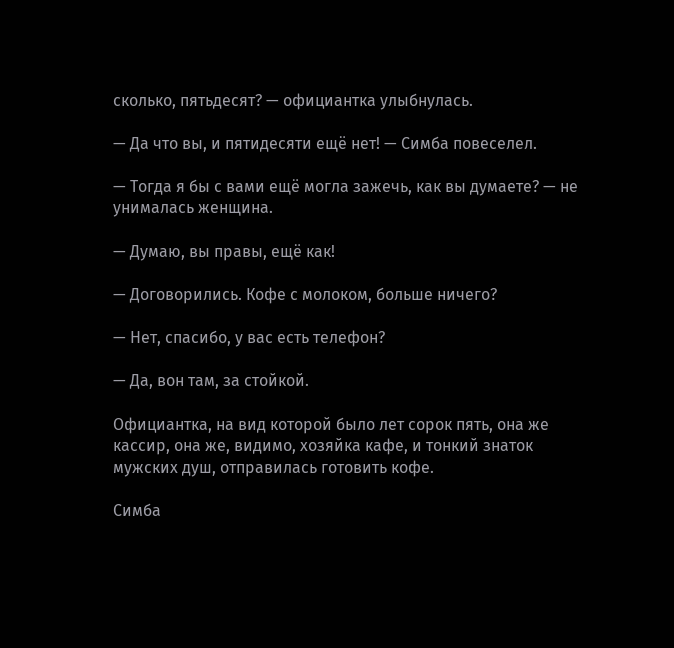сколько, пятьдесят? — официантка улыбнулась.

— Да что вы, и пятидесяти ещё нет! — Симба повеселел.

— Тогда я бы с вами ещё могла зажечь, как вы думаете? — не унималась женщина.

— Думаю, вы правы, ещё как!

— Договорились. Кофе с молоком, больше ничего?

— Нет, спасибо, у вас есть телефон?

— Да, вон там, за стойкой.

Официантка, на вид которой было лет сорок пять, она же кассир, она же, видимо, хозяйка кафе, и тонкий знаток мужских душ, отправилась готовить кофе.

Симба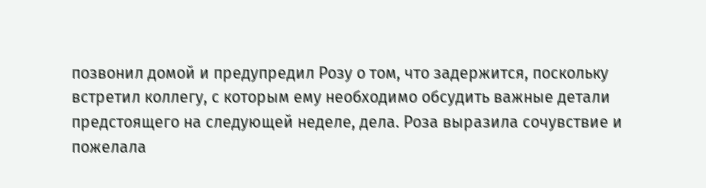позвонил домой и предупредил Розу о том, что задержится, поскольку встретил коллегу, с которым ему необходимо обсудить важные детали предстоящего на следующей неделе, дела. Роза выразила сочувствие и пожелала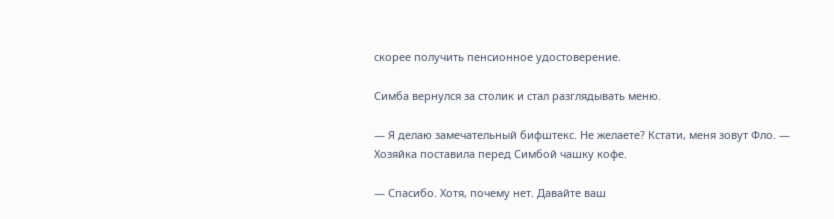скорее получить пенсионное удостоверение.

Симба вернулся за столик и стал разглядывать меню.

— Я делаю замечательный бифштекс. Не желаете? Кстати, меня зовут Фло. — Хозяйка поставила перед Симбой чашку кофе.

— Спасибо. Хотя, почему нет. Давайте ваш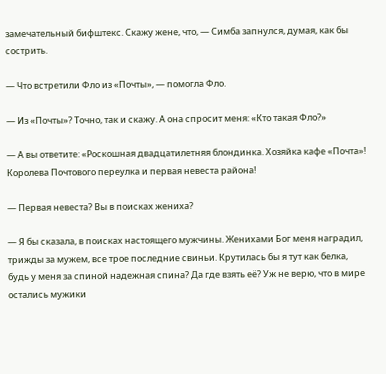замечательный бифштекс. Скажу жене, что, — Симба запнулся, думая, как бы сострить.

— Что встретили Фло из «Почты», — помогла Фло.

— Из «Почты»? Точно, так и скажу. А она спросит меня: «Кто такая Фло?»

— А вы ответите: «Роскошная двадцатилетняя блондинка. Хозяйка кафе «Почта»! Королева Почтового переулка и первая невеста района!

— Первая невеста? Вы в поисках жениха?

— Я бы сказала, в поисках настоящего мужчины. Женихами Бог меня наградил, трижды за мужем, все трое последние свиньи. Крутилась бы я тут как белка, будь у меня за спиной надежная спина? Да где взять её? Уж не верю, что в мире остались мужики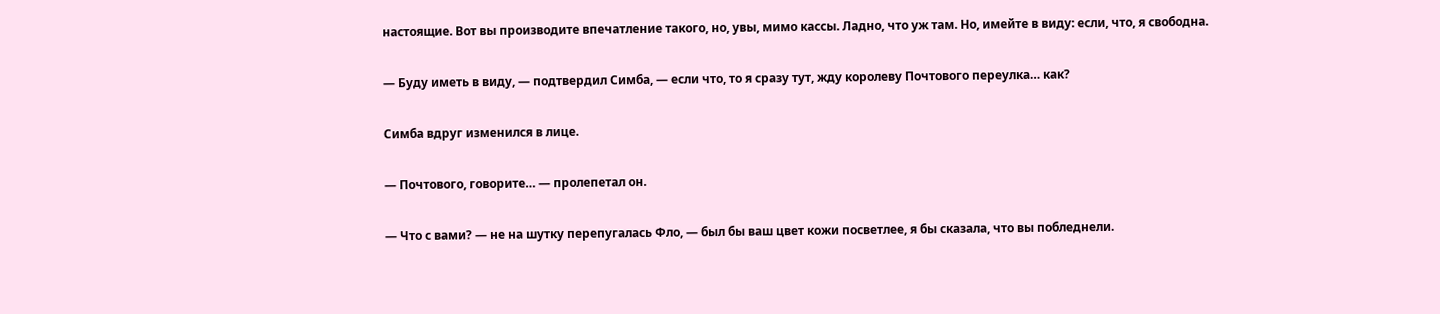настоящие. Вот вы производите впечатление такого, но, увы, мимо кассы. Ладно, что уж там. Но, имейте в виду: если, что, я свободна.

— Буду иметь в виду, — подтвердил Симба, — если что, то я сразу тут, жду королеву Почтового переулка… как?

Симба вдруг изменился в лице.

— Почтового, говорите… — пролепетал он.

— Что с вами? — не на шутку перепугалась Фло, — был бы ваш цвет кожи посветлее, я бы сказала, что вы побледнели.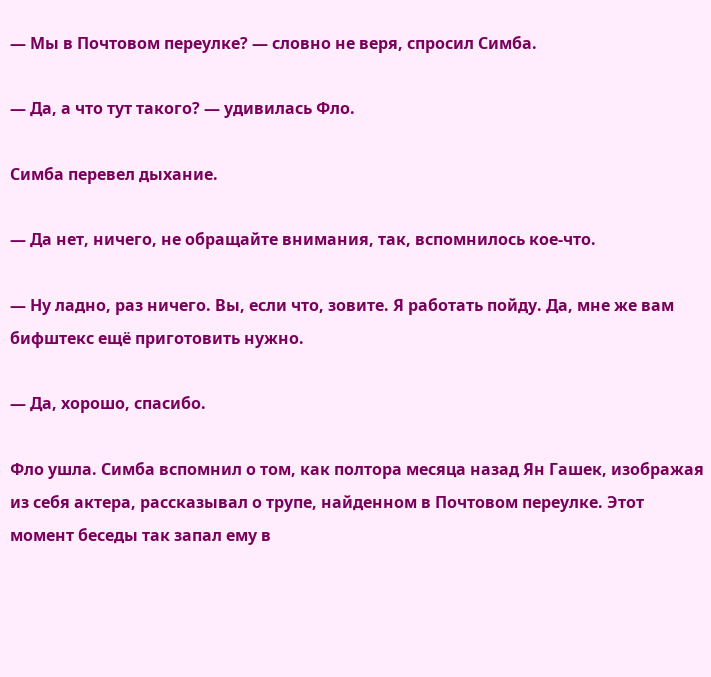— Мы в Почтовом переулке? — словно не веря, спросил Симба.

— Да, а что тут такого? — удивилась Фло.

Симба перевел дыхание.

— Да нет, ничего, не обращайте внимания, так, вспомнилось кое-что.

— Ну ладно, раз ничего. Вы, если что, зовите. Я работать пойду. Да, мне же вам бифштекс ещё приготовить нужно.

— Да, хорошо, спасибо.

Фло ушла. Симба вспомнил о том, как полтора месяца назад Ян Гашек, изображая из себя актера, рассказывал о трупе, найденном в Почтовом переулке. Этот момент беседы так запал ему в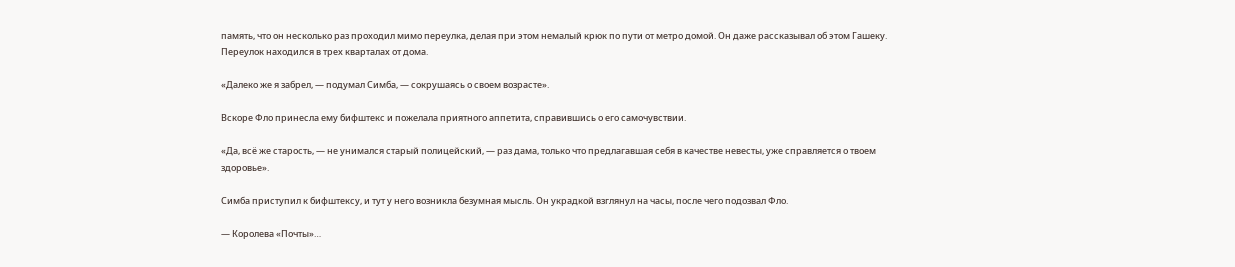память, что он несколько раз проходил мимо переулка, делая при этом немалый крюк по пути от метро домой. Он даже рассказывал об этом Гашеку. Переулок находился в трех кварталах от дома.

«Далеко же я забрел, — подумал Симба, — сокрушаясь о своем возрасте».

Вскоре Фло принесла ему бифштекс и пожелала приятного аппетита, справившись о его самочувствии.

«Да, всё же старость, — не унимался старый полицейский, — раз дама, только что предлагавшая себя в качестве невесты, уже справляется о твоем здоровье».

Симба приступил к бифштексу, и тут у него возникла безумная мысль. Он украдкой взглянул на часы, после чего подозвал Фло.

— Королева «Почты»…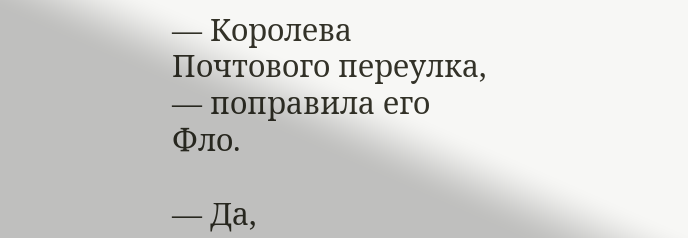— Королева Почтового переулка, — поправила его Фло.

— Да,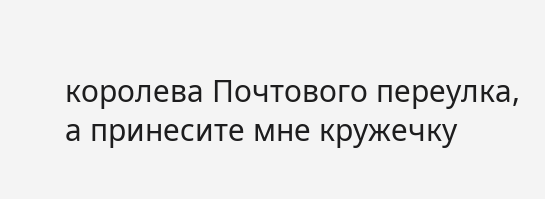королева Почтового переулка, а принесите мне кружечку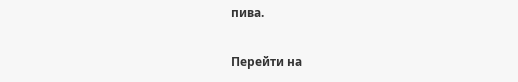пива.

Перейти на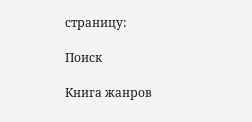страницу:

Поиск

Книга жанров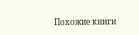Похожие книги